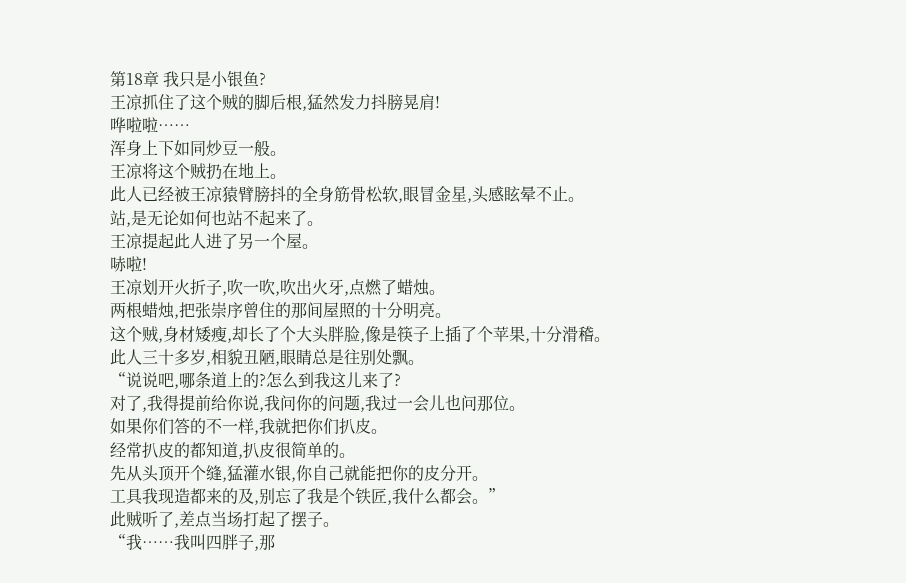第18章 我只是小银鱼?
王凉抓住了这个贼的脚后根,猛然发力抖膀晃肩!
哗啦啦……
浑身上下如同炒豆一般。
王凉将这个贼扔在地上。
此人已经被王凉猿臂膀抖的全身筋骨松软,眼冒金星,头感眩晕不止。
站,是无论如何也站不起来了。
王凉提起此人进了另一个屋。
哧啦!
王凉划开火折子,吹一吹,吹出火牙,点燃了蜡烛。
两根蜡烛,把张崇序曾住的那间屋照的十分明亮。
这个贼,身材矮瘦,却长了个大头胖脸,像是筷子上插了个苹果,十分滑稽。
此人三十多岁,相貌丑陋,眼睛总是往别处飘。
“说说吧,哪条道上的?怎么到我这儿来了?
对了,我得提前给你说,我问你的问题,我过一会儿也问那位。
如果你们答的不一样,我就把你们扒皮。
经常扒皮的都知道,扒皮很简单的。
先从头顶开个缝,猛灌水银,你自己就能把你的皮分开。
工具我现造都来的及,别忘了我是个铁匠,我什么都会。”
此贼听了,差点当场打起了摆子。
“我……我叫四胖子,那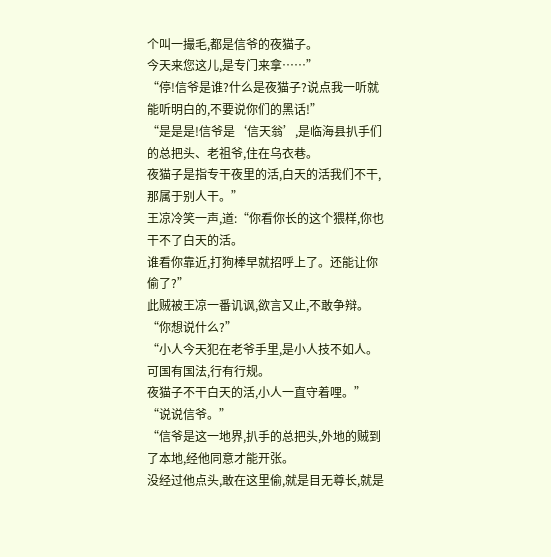个叫一撮毛,都是信爷的夜猫子。
今天来您这儿,是专门来拿……”
“停!信爷是谁?什么是夜猫子?说点我一听就能听明白的,不要说你们的黑话!”
“是是是!信爷是‘信天翁’,是临海县扒手们的总把头、老祖爷,住在乌衣巷。
夜猫子是指专干夜里的活,白天的活我们不干,那属于别人干。”
王凉冷笑一声,道:“你看你长的这个猥样,你也干不了白天的活。
谁看你靠近,打狗棒早就招呼上了。还能让你偷了?”
此贼被王凉一番讥讽,欲言又止,不敢争辩。
“你想说什么?”
“小人今天犯在老爷手里,是小人技不如人。
可国有国法,行有行规。
夜猫子不干白天的活,小人一直守着哩。”
“说说信爷。”
“信爷是这一地界,扒手的总把头,外地的贼到了本地,经他同意才能开张。
没经过他点头,敢在这里偷,就是目无尊长,就是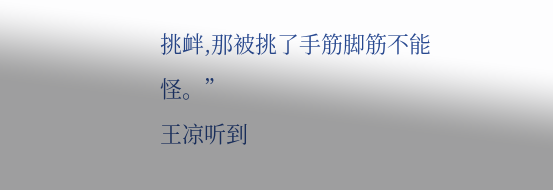挑衅,那被挑了手筋脚筋不能怪。”
王凉听到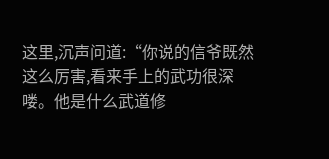这里,沉声问道:“你说的信爷既然这么厉害,看来手上的武功很深喽。他是什么武道修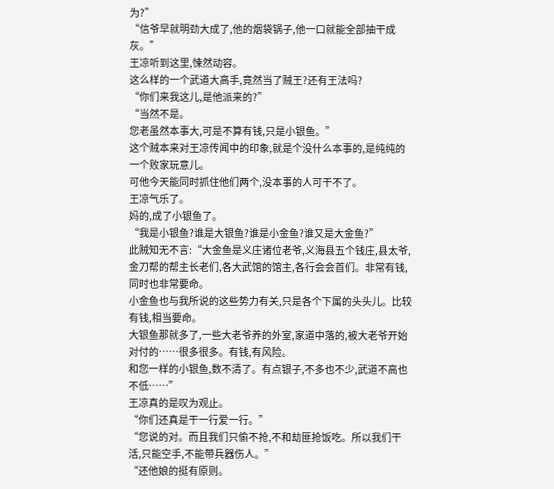为?”
“信爷早就明劲大成了,他的烟袋锅子,他一口就能全部抽干成灰。”
王凉听到这里,悚然动容。
这么样的一个武道大高手,竟然当了贼王?还有王法吗?
“你们来我这儿,是他派来的?”
“当然不是。
您老虽然本事大,可是不算有钱,只是小银鱼。”
这个贼本来对王凉传闻中的印象,就是个没什么本事的,是纯纯的一个败家玩意儿。
可他今天能同时抓住他们两个,没本事的人可干不了。
王凉气乐了。
妈的,成了小银鱼了。
“我是小银鱼?谁是大银鱼?谁是小金鱼?谁又是大金鱼?”
此贼知无不言:“大金鱼是义庄诸位老爷,义海县五个钱庄,县太爷,金刀帮的帮主长老们,各大武馆的馆主,各行会会首们。非常有钱,同时也非常要命。
小金鱼也与我所说的这些势力有关,只是各个下属的头头儿。比较有钱,相当要命。
大银鱼那就多了,一些大老爷养的外室,家道中落的,被大老爷开始对付的……很多很多。有钱,有风险。
和您一样的小银鱼,数不清了。有点银子,不多也不少,武道不高也不低……”
王凉真的是叹为观止。
“你们还真是干一行爱一行。”
“您说的对。而且我们只偷不抢,不和劫匪抢饭吃。所以我们干活,只能空手,不能带兵器伤人。”
“还他娘的挺有原则。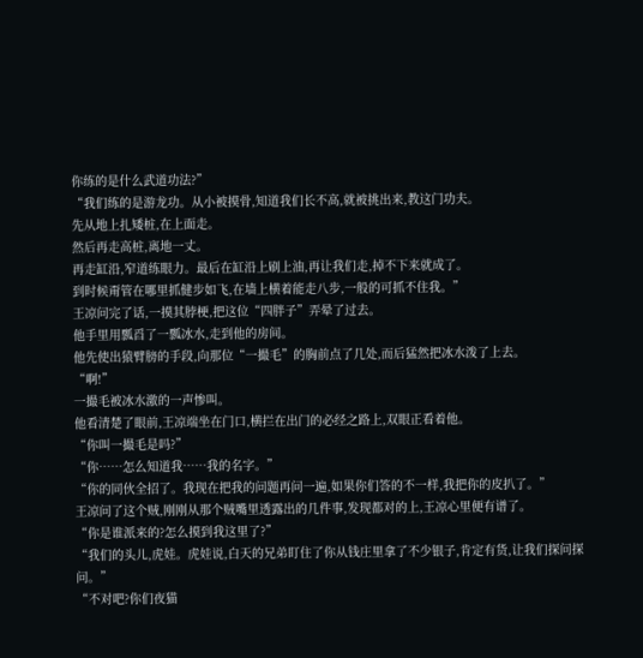你练的是什么武道功法?”
“我们练的是游龙功。从小被摸骨,知道我们长不高,就被挑出来,教这门功夫。
先从地上扎矮桩,在上面走。
然后再走高桩,离地一丈。
再走缸沿,窄道练眼力。最后在缸沿上刷上油,再让我们走,掉不下来就成了。
到时候甭管在哪里抓健步如飞,在墙上横着能走八步,一般的可抓不住我。”
王凉问完了话,一摸其脖梗,把这位“四胖子”弄晕了过去。
他手里用瓢舀了一瓢冰水,走到他的房间。
他先使出猿臂膀的手段,向那位“一撮毛”的胸前点了几处,而后猛然把冰水泼了上去。
“啊!”
一撮毛被冰水激的一声惨叫。
他看清楚了眼前,王凉端坐在门口,横拦在出门的必经之路上,双眼正看着他。
“你叫一撮毛是吗?”
“你……怎么知道我……我的名字。”
“你的同伙全招了。我现在把我的问题再问一遍,如果你们答的不一样,我把你的皮扒了。”
王凉问了这个贼,刚刚从那个贼嘴里透露出的几件事,发现都对的上,王凉心里便有谱了。
“你是谁派来的?怎么摸到我这里了?”
“我们的头儿,虎娃。虎娃说,白天的兄弟盯住了你从钱庄里拿了不少银子,肯定有货,让我们探问探问。”
“不对吧?你们夜猫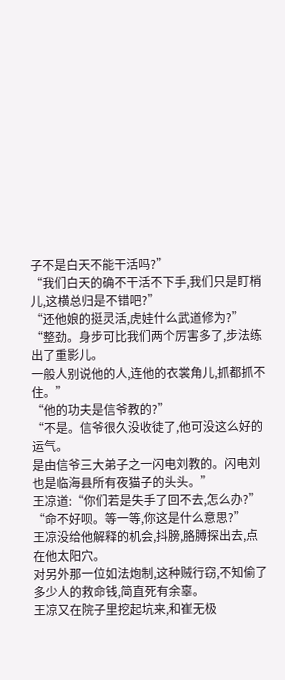子不是白天不能干活吗?”
“我们白天的确不干活不下手,我们只是盯梢儿,这横总归是不错吧?”
“还他娘的挺灵活,虎娃什么武道修为?”
“整劲。身步可比我们两个厉害多了,步法练出了重影儿。
一般人别说他的人,连他的衣裳角儿,抓都抓不住。”
“他的功夫是信爷教的?”
“不是。信爷很久没收徒了,他可没这么好的运气。
是由信爷三大弟子之一闪电刘教的。闪电刘也是临海县所有夜猫子的头头。”
王凉道:“你们若是失手了回不去,怎么办?”
“命不好呗。等一等,你这是什么意思?”
王凉没给他解释的机会,抖膀,胳膊探出去,点在他太阳穴。
对另外那一位如法炮制,这种贼行窃,不知偷了多少人的救命钱,简直死有余辜。
王凉又在院子里挖起坑来,和崔无极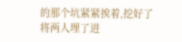的那个坑紧紧挨着,挖好了将两人埋了进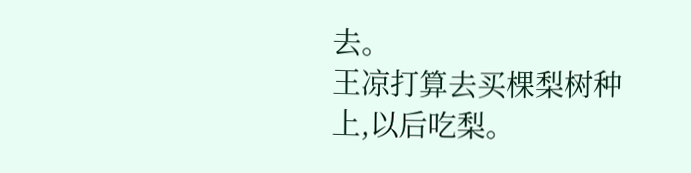去。
王凉打算去买棵梨树种上,以后吃梨。